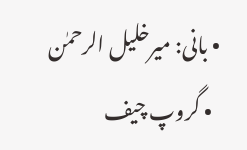• بانی: میرخلیل الرحمٰن
  • گروپ چیف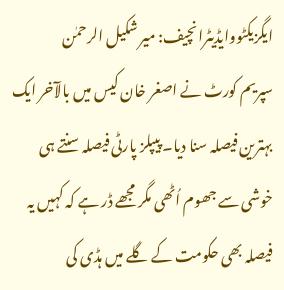ایگزیکٹووایڈیٹرانچیف: میر شکیل الرحمٰن
سپریم کورٹ نے اصغر خان کیس میں بالآخر ایک بہترین فیصلہ سنا دیا۔ پیپلز پارٹی فیصلہ سنتے ہی خوشی سے جھوم اُٹھی مگر مجھے ڈر ہے کہ کہیں یہ فیصلہ بھی حکومت کے گلے میں ہڈی کی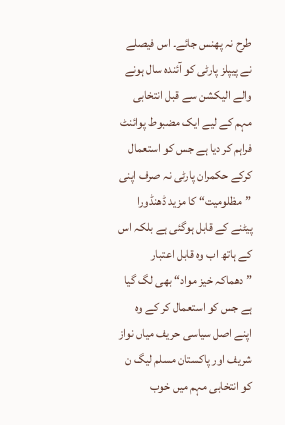طرح نہ پھنس جائے۔ اس فیصلے نے پیپلز پارٹی کو آئندہ سال ہونے والے الیکشن سے قبل انتخابی مہم کے لیے ایک مضبوط پوائنٹ فراہم کر دیا ہے جس کو استعمال کرکے حکمران پارٹی نہ صرف اپنی ”مظلومیت“ کا مزید ڈھنڈورا پیٹنے کے قابل ہوگئی ہے بلکہ اس کے ہاتھ اب وہ قابل اعتبار ”دھماکہ خیز مواد“ بھی لگ گیا ہے جس کو استعمال کر کے وہ اپنے اصل سیاسی حریف میاں نواز شریف اور پاکستان مسلم لیگ ن کو انتخابی مہم میں خوب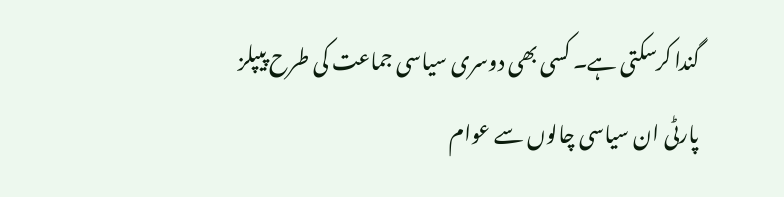گندا کرسکتی ہے۔ کسی بھی دوسری سیاسی جماعت کی طرح پیپلز پارٹی ان سیاسی چالوں سے عوام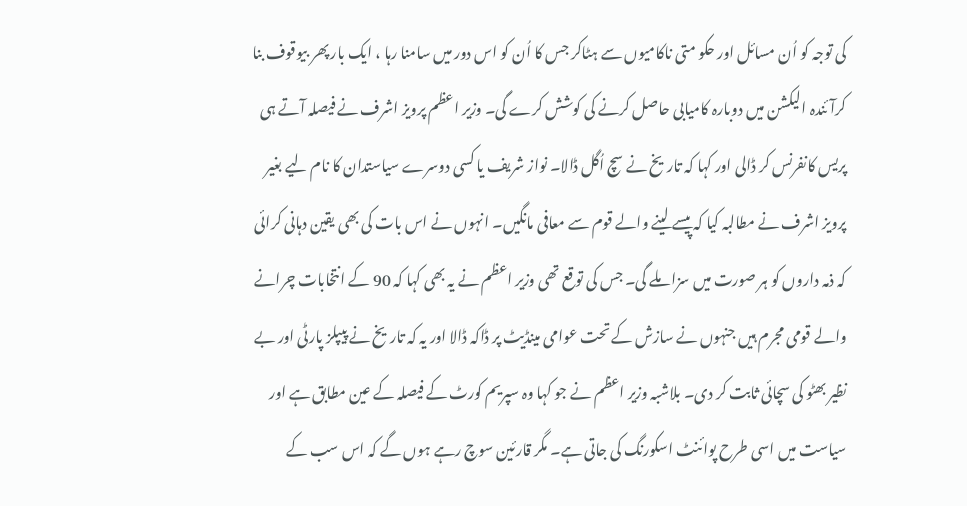کی توجہ کو اُن مسائل اور حکو متی ناکامیوں سے ہٹاکر جس کا اُن کو اس دور میں سامنا رہا ، ایک بار پھر بیوقوف بنا کرآئندہ الیکشن میں دوبارہ کامیابی حاصل کرنے کی کوشش کرے گی۔ وزیر اعظم پرویز اشرف نے فیصلہ آتے ہی پریس کانفرنس کر ڈالی اور کہا کہ تاریخ نے سچ اُگل ڈالا۔ نواز شریف یا کسی دوسرے سیاستدان کا نام لیے بغیر پرویز اشرف نے مطالبہ کیا کہ پیسے لینے والے قوم سے معافی مانگیں۔ انہوں نے اس بات کی بھی یقین دہانی کرائی کہ ذمہ داروں کو ہر صورت میں سزا ملے گی۔ جس کی توقع تھی وزیر اعظم نے یہ بھی کہا کہ 90 کے انتخابات چرانے والے قومی مجرم ہیں جنہوں نے سازش کے تحت عوامی مینڈیٹ پر ڈاکہ ڈالا اور یہ کہ تاریخ نے پیپلز پارٹی اور بے نظیر بھٹو کی سچائی ثابت کر دی۔ بلاشبہ وزیر اعظم نے جو کہا وہ سپریم کورٹ کے فیصلہ کے عین مطابق ہے اور سیاست میں اسی طرح پوائنٹ اسکورنگ کی جاتی ہے۔ مگر قارئین سوچ رہے ہوں گے کہ اس سب کے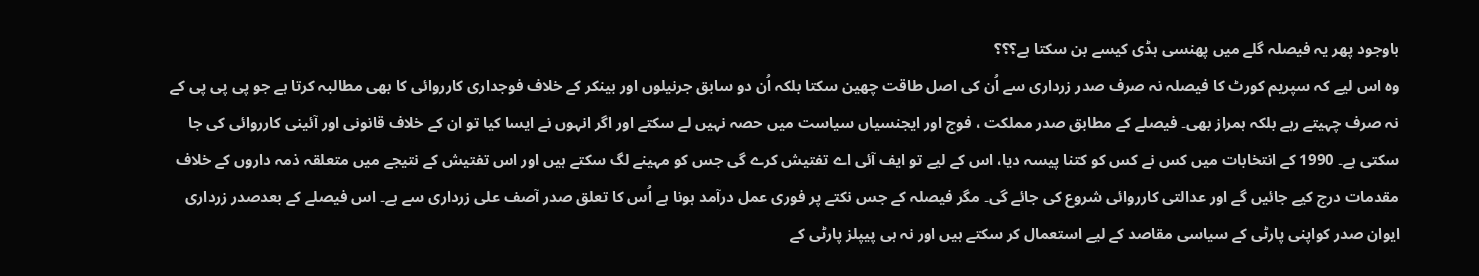باوجود پھر یہ فیصلہ گلے میں پھنسی ہڈی کیسے بن سکتا ہے؟؟؟
وہ اس لیے کہ سپریم کورٹ کا فیصلہ نہ صرف صدر زرداری سے اُن کی اصل طاقت چھین سکتا بلکہ اُن دو سابق جرنیلوں اور بینکر کے خلاف فوجداری کارروائی کا بھی مطالبہ کرتا ہے جو پی پی پی کے نہ صرف چہیتے رہے بلکہ ہمراز بھی۔ فیصلے کے مطابق صدر مملکت ، فوج اور ایجنسیاں سیاست میں حصہ نہیں لے سکتے اور اگر انہوں نے ایسا کیا تو ان کے خلاف قانونی اور آئینی کارروائی کی جا سکتی ہے۔ 1990 کے انتخابات میں کس نے کس کو کتنا پیسہ دیا، اس کے لیے تو ایف آئی اے تفتیش کرے گی جس کو مہینے لگ سکتے ہیں اور اس تفتیش کے نتیجے میں متعلقہ ذمہ داروں کے خلاف مقدمات درج کیے جائیں گے اور عدالتی کارروائی شروع کی جائے گی۔ مگر فیصلہ کے جس نکتے پر فوری عمل درآمد ہونا ہے اُس کا تعلق صدر آصف علی زرداری سے ہے۔ اس فیصلے کے بعدصدر زرداری ایوان صدر کواپنی پارٹی کے سیاسی مقاصد کے لیے استعمال کر سکتے ہیں اور نہ ہی پیپلز پارٹی کے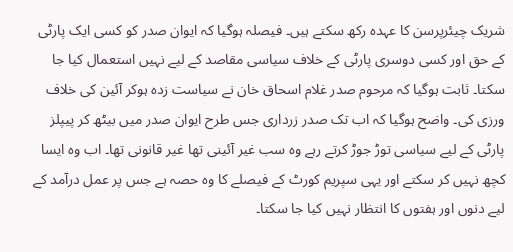شریک چیئرپرسن کا عہدہ رکھ سکتے ہیں۔ فیصلہ ہوگیا کہ ایوان صدر کو کسی ایک پارٹی کے حق اور کسی دوسری پارٹی کے خلاف سیاسی مقاصد کے لیے نہیں استعمال کیا جا سکتا۔ ثابت ہوگیا کہ مرحوم صدر غلام اسحاق خان نے سیاست زدہ ہوکر آئین کی خلاف ورزی کی۔ واضح ہوگیا کہ اب تک صدر زرداری جس طرح ایوان صدر میں بیٹھ کر پیپلز پارٹی کے لیے سیاسی توڑ جوڑ کرتے رہے وہ سب غیر آئینی تھا غیر قانونی تھا۔ اب وہ ایسا کچھ نہیں کر سکتے اور یہی سپریم کورٹ کے فیصلے کا وہ حصہ ہے جس پر عمل درآمد کے لیے دنوں اور ہفتوں کا انتظار نہیں کیا جا سکتا۔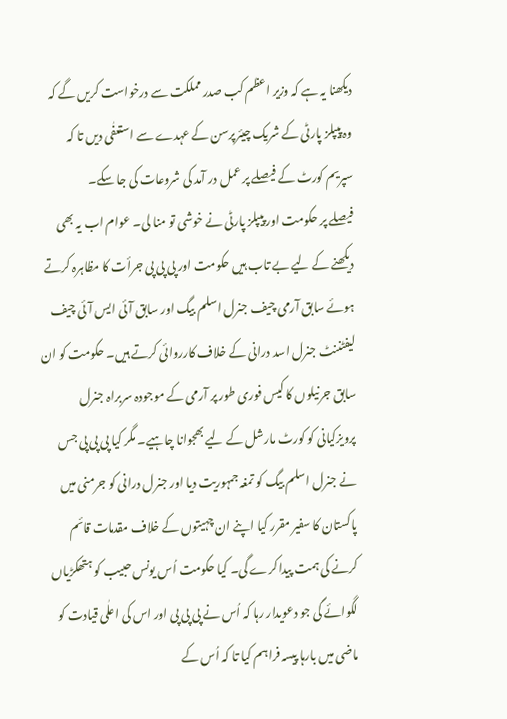دیکھنا یہ ہے کہ وزیر اعظم کب صدر مملکت سے درخواست کریں گے کہ وہ پیپلز پارٹی کے شریک چیئرپرسن کے عہدے سے استعفٰی دیں تا کہ سپریم کورٹ کے فیصلے پر عمل در آمد کی شروعات کی جا سکے۔
فیصلے پر حکومت اور پیپلز پارٹی نے خوشی تو منا لی۔ عوام اب یہ بھی دیکھنے کے لیے بے تاب ہیں حکومت اور پی پی پی جرأت کا مظاہرہ کرتے ہوئے سابق آرمی چیف جنرل اسلم بیگ اور سابق آئی ایس آئی چیف لیفٹننٹ جنرل اسد درانی کے خلاف کارروائی کرتے ہیں۔ حکومت کو ان سابق جرنیلوں کا کیس فوری طور پر آرمی کے موجودہ سربراہ جنرل پرویزکیانی کو کورٹ مارشل کے لیے بھجوانا چاہیے۔ مگر کیا پی پی پی جس نے جنرل اسلم بیگ کو تمغہ جمہوریت دیا اور جنرل درانی کو جرمنی میں پاکستان کا سفیر مقرر کیا اپنے ان چہیتوں کے خلاف مقدمات قائم کرنے کی ہمت پیدا کرے گی۔ کیا حکومت اُس یونس حبیب کو ہتھکڑیاں لگوائے گی جو دعویدار رہا کہ اُس نے پی پی پی اور اس کی اعلٰی قیادت کو ماضی میں بارہا پیسہ فراہم کیا تا کہ اُس کے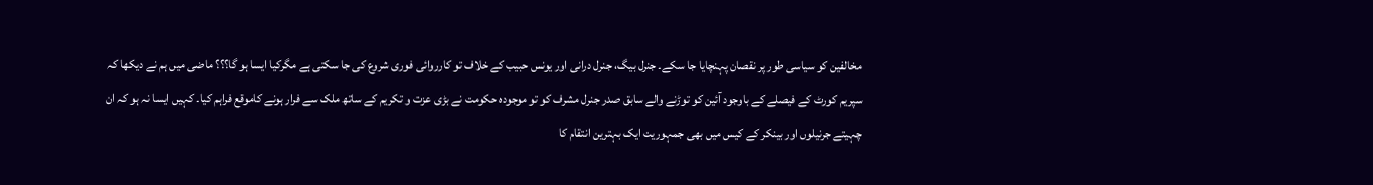مخالفین کو سیاسی طور پر نقصان پہنچایا جا سکے۔ جنرل بیگ، جنرل درانی اور یونس حبیب کے خلاف تو کارروائی فوری شروع کی جا سکتی ہے مگرکیا ایسا ہو گا؟؟؟ ماضی میں ہم نے دیکھا کہ سپریم کورٹ کے فیصلے کے باوجود آئین کو توڑنے والے سابق صدر جنرل مشرف کو تو موجودہ حکومت نے بڑی عزت و تکریم کے ساتھ ملک سے فرار ہونے کاموقع فراہم کیا۔ کہیں ایسا نہ ہو کہ ان چہیتے جرنیلوں اور بینکر کے کیس میں بھی جمہوریت ایک بہترین انتقام کا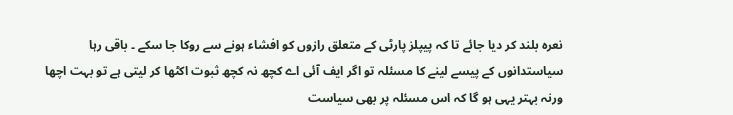نعرہ بلند کر دیا جائے تا کہ پیپلز پارٹی کے متعلق رازوں کو افشاء ہونے سے روکا جا سکے ۔ باقی رہا سیاستدانوں کے پیسے لینے کا مسئلہ تو اگر ایف آئی اے کچھ نہ کچھ ثبوت اکٹھا کر لیتی ہے تو بہت اچھا ورنہ بہتر یہی ہو گا کہ اس مسئلہ پر بھی سیاست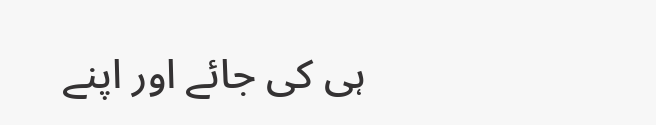ہی کی جائے اور اپنے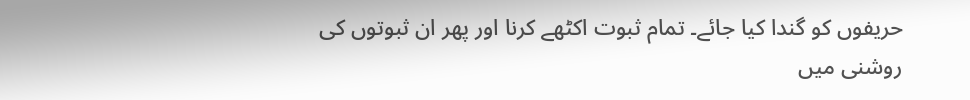حریفوں کو گندا کیا جائے۔ تمام ثبوت اکٹھے کرنا اور پھر ان ثبوتوں کی روشنی میں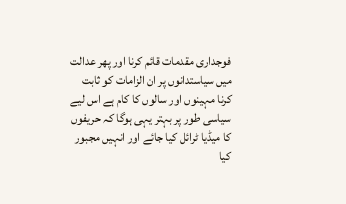فوجداری مقدمات قائم کرنا اور پھر عدالت میں سیاستدانوں پر ان الزامات کو ثابت کرنا مہینوں اور سالوں کا کام ہے اس لیے سیاسی طور پر بہتر یہی ہوگا کہ حریفوں کا میڈیا ٹرائل کیا جائے اور انہیں مجبور کیا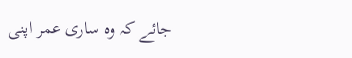جائے کہ وہ ساری عمر اپنی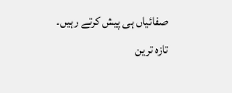صفائیاں ہی پیش کرتے رہیں۔
تازہ ترین